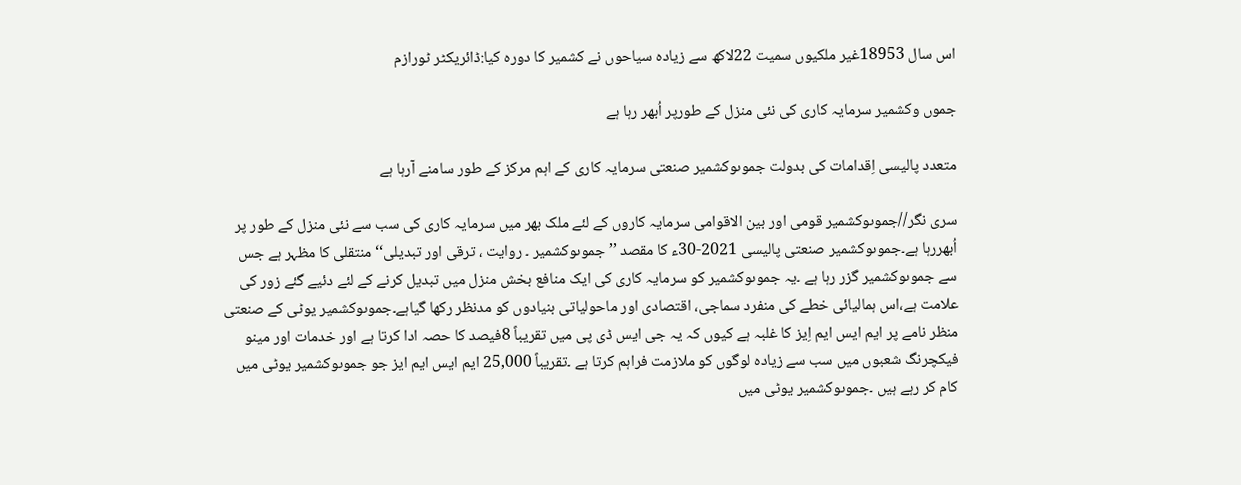اس سال 18953غیر ملکیوں سمیت 22لاکھ سے زیادہ سیاحوں نے کشمیر کا دورہ کیا:ڈائریکٹر ٹورازم

جموں وکشمیر سرمایہ کاری کی نئی منزل کے طورپر اُبھر رہا ہے

متعدد پالیسی اِقدامات کی بدولت جموںوکشمیر صنعتی سرمایہ کاری کے اہم مرکز کے طور سامنے آرہا ہے

سری نگر//جموںوکشمیر قومی اور بین الاقوامی سرمایہ کاروں کے لئے ملک بھر میں سرمایہ کاری کی سب سے نئی منزل کے طور پر اُبھررہا ہے۔جموںوکشمیر صنعتی پالیسی 2021-30ء کا مقصد ’’ جموںوکشمیر ۔ روایت ، ترقی اور تبدیلی‘‘ منتقلی کا مظہر ہے جس سے جموںوکشمیر گزر رہا ہے ۔یہ جموںوکشمیر کو سرمایہ کاری کی ایک منافع بخش منزل میں تبدیل کرنے کے لئے دئیے گئے زور کی علامت ہے،اس ہمالیائی خطے کی منفرد سماجی، اقتصادی اور ماحولیاتی بنیادوں کو مدنظر رکھا گیاہے۔جموںوکشمیر یوٹی کے صنعتی منظر نامے پر ایم ایس ایم اِیز کا غلبہ ہے کیوں کہ یہ جی ایس ڈی پی میں تقریباً 8فیصد کا حصہ ادا کرتا ہے اور خدمات اور مینو فیکچرنگ شعبوں میں سب سے زیادہ لوگوں کو ملازمت فراہم کرتا ہے ۔تقریباً 25,000 ایم ایس ایم ایز جو جموںوکشمیر یوٹی میں کام کر رہے ہیں ۔جموںوکشمیر یوٹی میں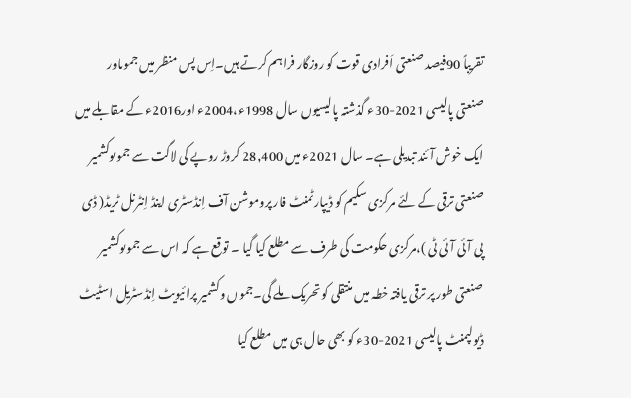تقریباً 90فیصد صنعتی اَفرادی قوت کو روزگار فراہم کرتے ہیں۔اِس پس منظر میں جموںاور صنعتی پالیسی 2021-30ء گذشتہ پالیسیوں سال 1998ء،2004ء اور2016ء کے مقابلے میں ایک خوش آئند تبدیلی ہے۔ سال 2021ء میں 28,400 کروڑ روپے کی لاگت سے جموںوکشمیر صنعتی ترقی کے لئے مرکزی سکیم کو ڈیپارٹمنٹ فار پروموشن آف اِنڈسٹری اینڈ اِنٹرنل ٹریڈ( ڈی پی آئی آئی ٹی )،مرکزی حکومت کی طرف سے مطلع کیا گیا ۔ توقع ہے کہ اس سے جموںوکشمیر صنعتی طور پر ترقی یافتہ خطہ میں منتقلی کو تحریک ملے گی۔جموں وکشمیر پرائیویٹ اِنڈسٹریل اسٹیٹ ڈیولپمنٹ پالیسی 2021-30ء کو بھی حال ہی میں مطلع کیا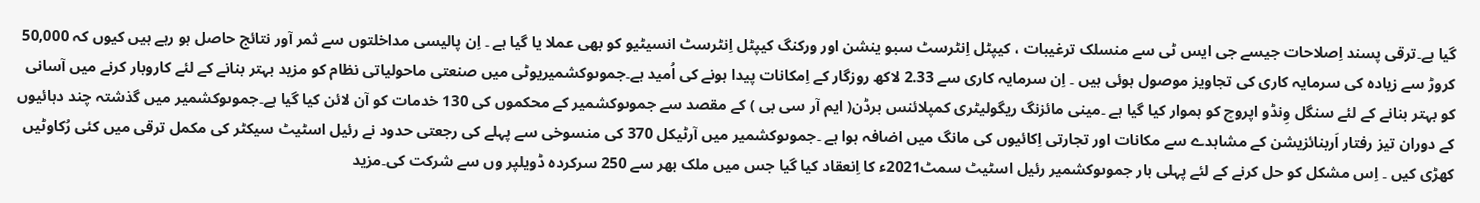گیا ہے۔ترقی پسند اِصلاحات جیسے جی ایس ٹی سے منسلک ترغیبات ، کیپٹل اِنٹرسٹ سبو ینشن اور ورکنگ کیپٹل اِنٹرسٹ انسیٹیو کو بھی عملا یا گیا ہے ۔ اِن پالیسی مداخلتوں سے ثمر آور نتائج حاصل ہو رہے ہیں کیوں کہ 50,000 کروڑ سے زیادہ کی سرمایہ کاری کی تجاویز موصول ہوئی ہیں ۔ اِن سرمایہ کاری سے 2.33 لاکھ روزگار کے اِمکانات پیدا ہونے کی اُمید ہے۔جموںوکشمیریوٹی میں صنعتی ماحولیاتی نظام کو مزید بہتر بنانے کے لئے کاروبار کرنے میں آسانی کو بہتر بنانے کے لئے سنگل وِنڈو اپروچ کو ہموار کیا گیا ہے ۔مینی مائزنگ ریگولیٹری کمپلائنس برڈن( ایم آر سی بی ) کے مقصد سے جموںوکشمیر کے محکموں کی 130 خدمات کو آن لائن کیا گیا ہے۔جموںوکشمیر میں گذشتہ چند دہائیوں کے دوران تیز رفتار اَربنائزیشن کے مشاہدے سے مکانات اور تجارتی اِکائیوں کی مانگ میں اضافہ ہوا ہے ۔جموںوکشمیر میں آرٹیکل 370 کی منسوخی سے پہلے کی رجعتی حدود نے رئیل اسٹیٹ سیکٹر کی مکمل ترقی میں کئی رُکاوٹیں کھڑی کیں ۔ اِس مشکل کو حل کرنے کے لئے پہلی بار جموںوکشمیر رئیل اسٹیٹ سمٹ2021ء کا اِنعقاد کیا گیا جس میں ملک بھر سے 250 سرکردہ ڈویلپر وں سے شرکت کی۔مزید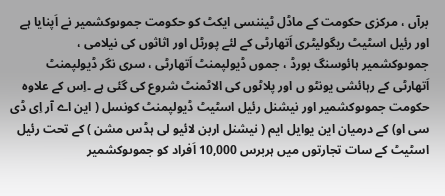برآں ، مرکزی حکومت کے ماڈل ٹیننسی ایکٹ کو حکومت جموںوکشمیر نے اَپنایا ہے اور رئیل اسٹیٹ ریگولیٹری اَتھارٹی کے لئے پورٹل اور اثاثوں کی نیلامی ، جموںوکشمیر ہائوسنگ بورڈ ، جموں ڈیولپمنٹ اَتھارٹی ، سری نگر ڈیولپمنٹ اَتھارٹی کے رہائشی یونٹو ں اور پلاٹوں کی الاٹمنٹ شروع کی گئی ہے ۔اِس کے علاوہ حکومت جموںوکشمیر اور نیشنل رئیل اسٹیٹ ڈیولپمنٹ کونسل ( این اے آر اِی ڈی سی او) کے درمیان این یوایل ایم ( نیشنل اربن لائیو لی ہڈس مشن ) کے تحت رئیل اسٹیٹ کے سات تجارتوں میں ہربرس 10,000 اَفراد کو جموںوکشمیر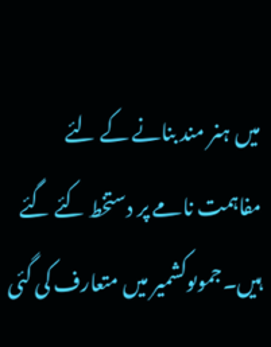میں ہنر مند بنانے کے لئے مفاہمت نامے پر دستخط کئے گئے ہیں۔جموںوکشمیر میں متعارف کی گئی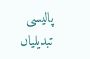پالیسی تبدیلیاں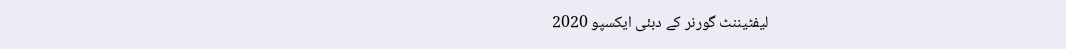لیفٹیننٹ گورنر کے دبئی ایکسپو 2020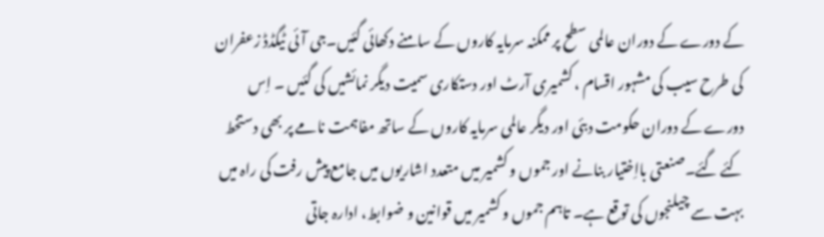کے دورے کے دوران عالمی سطح پر ممکنہ سرمایہ کاروں کے سامنے دکھائی گئیں۔جی آئی ٹیگڈڈ زعفران کی طرح سیب کی مشہور اقسام ، کشمیری آرٹ اور دستکاری سمیت دیگر نمائشیں کی گئیں ۔ اِس دورے کے دوران حکومت دبئی اور دیگر عالمی سرمایہ کاروں کے ساتھ مفاہمت نامے پر بھی دستخط کئے گئے۔صنعتی بااِختیار بنانے اور جموں و کشمیر میں متعدد اشاریوں میں جامع پیش رفت کی راہ میں بہت سے چیلنجوں کی توقع ہے۔ تاہم جموں و کشمیر میں قوانین و ضوابط، ادارہ جاتی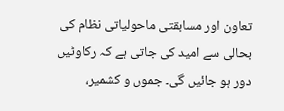تعاون اور مسابقتی ماحولیاتی نظام کی بحالی سے امید کی جاتی ہے کہ رکاوٹیں دور ہو جائیں گی۔ جموں و کشمیر،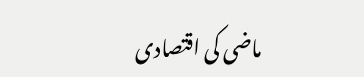ماضی کی اقتصادی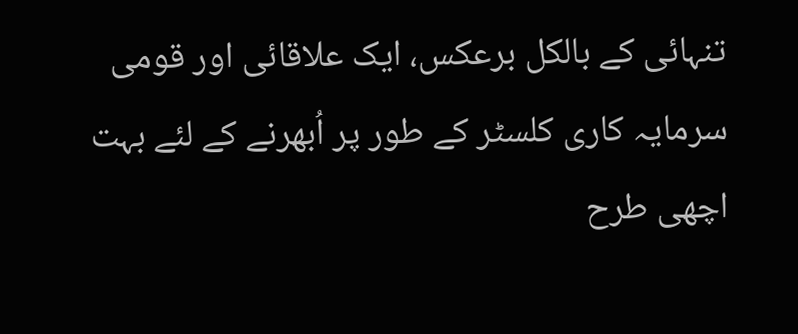تنہائی کے بالکل برعکس، ایک علاقائی اور قومی سرمایہ کاری کلسٹر کے طور پر اُبھرنے کے لئے بہت اچھی طرح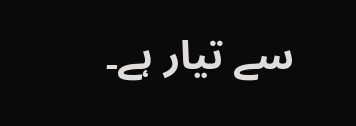سے تیار ہے۔